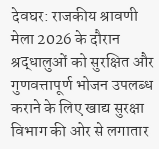देवघर: राजकीय श्रावणी मेला 2026 के दौरान श्रद्धालुओं को सुरक्षित और गुणवत्तापूर्ण भोजन उपलब्ध कराने के लिए खाद्य सुरक्षा विभाग की ओर से लगातार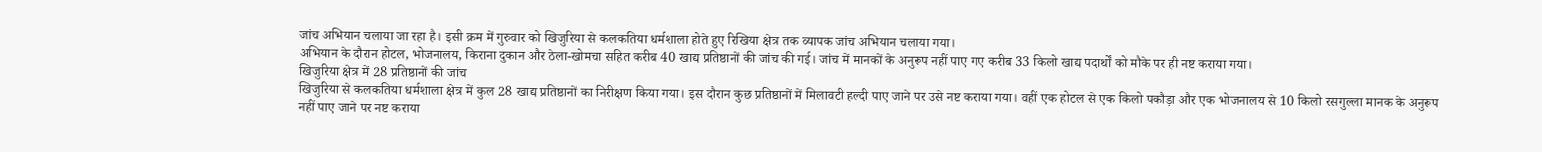जांच अभियान चलाया जा रहा है। इसी क्रम में गुरुवार को खिजुरिया से कलकतिया धर्मशाला होते हुए रिखिया क्षेत्र तक व्यापक जांच अभियान चलाया गया।
अभियान के दौरान होटल, भोजनालय, किराना दुकान और ठेला-खोमचा सहित करीब 40 खाद्य प्रतिष्ठानों की जांच की गई। जांच में मानकों के अनुरूप नहीं पाए गए करीब 33 किलो खाद्य पदार्थों को मौके पर ही नष्ट कराया गया।
खिजुरिया क्षेत्र में 28 प्रतिष्ठानों की जांच
खिजुरिया से कलकतिया धर्मशाला क्षेत्र में कुल 28 खाद्य प्रतिष्ठानों का निरीक्षण किया गया। इस दौरान कुछ प्रतिष्ठानों में मिलावटी हल्दी पाए जाने पर उसे नष्ट कराया गया। वहीं एक होटल से एक किलो पकौड़ा और एक भोजनालय से 10 किलो रसगुल्ला मानक के अनुरूप नहीं पाए जाने पर नष्ट कराया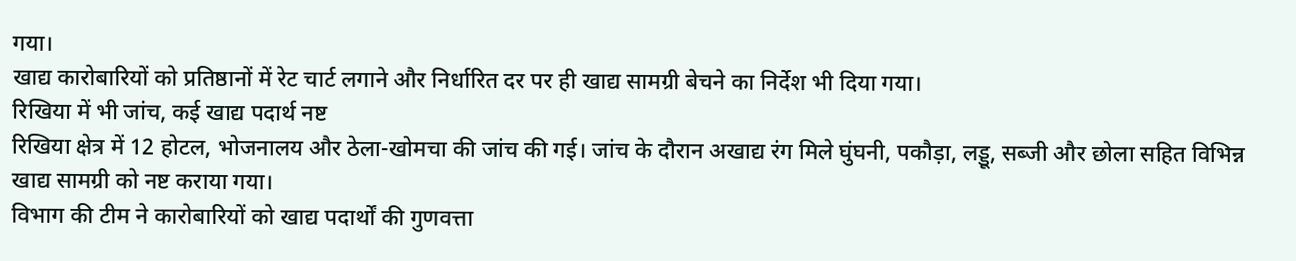गया।
खाद्य कारोबारियों को प्रतिष्ठानों में रेट चार्ट लगाने और निर्धारित दर पर ही खाद्य सामग्री बेचने का निर्देश भी दिया गया।
रिखिया में भी जांच, कई खाद्य पदार्थ नष्ट
रिखिया क्षेत्र में 12 होटल, भोजनालय और ठेला-खोमचा की जांच की गई। जांच के दौरान अखाद्य रंग मिले घुंघनी, पकौड़ा, लड्डू, सब्जी और छोला सहित विभिन्न खाद्य सामग्री को नष्ट कराया गया।
विभाग की टीम ने कारोबारियों को खाद्य पदार्थों की गुणवत्ता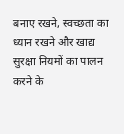बनाए रखने, स्वच्छता का ध्यान रखने और खाद्य सुरक्षा नियमों का पालन करने के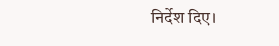निर्देश दिए।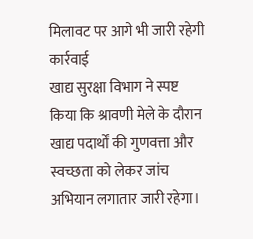मिलावट पर आगे भी जारी रहेगी कार्रवाई
खाद्य सुरक्षा विभाग ने स्पष्ट किया कि श्रावणी मेले के दौरान खाद्य पदार्थों की गुणवत्ता और स्वच्छता को लेकर जांच अभियान लगातार जारी रहेगा।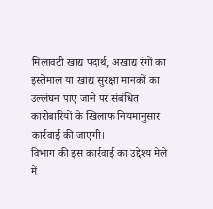मिलावटी खाद्य पदार्थ, अखाद्य रंगों का इस्तेमाल या खाद्य सुरक्षा मानकों का उल्लंघन पाए जाने पर संबंधित कारोबारियों के खिलाफ नियमानुसार कार्रवाई की जाएगी।
विभाग की इस कार्रवाई का उद्देश्य मेले में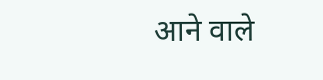आने वाले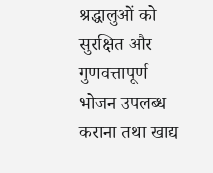श्रद्धालुओं को सुरक्षित और गुणवत्तापूर्ण भोजन उपलब्ध कराना तथा खाद्य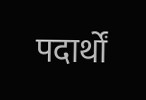पदार्थों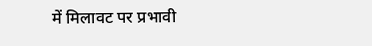में मिलावट पर प्रभावी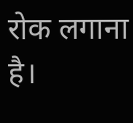रोक लगाना है।